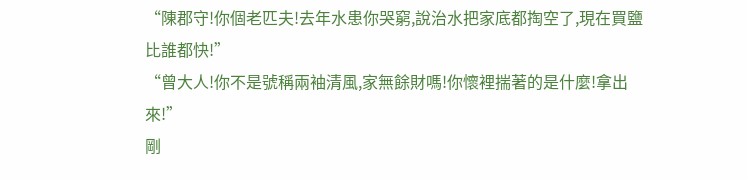“陳郡守!你個老匹夫!去年水患你哭窮,說治水把家底都掏空了,現在買鹽比誰都快!”
“曾大人!你不是號稱兩袖清風,家無餘財嗎!你懷裡揣著的是什麼!拿出來!”
剛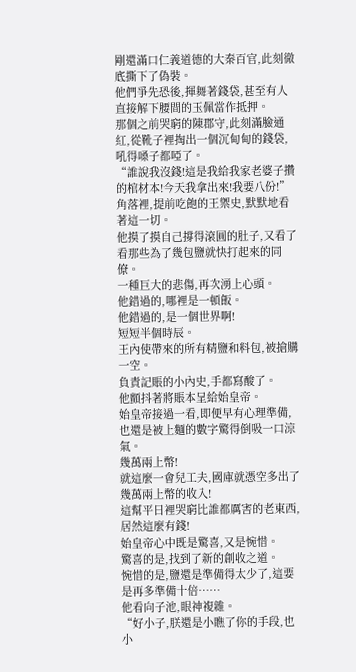剛還滿口仁義道德的大秦百官,此刻徹底撕下了偽裝。
他們爭先恐後,揮舞著錢袋,甚至有人直接解下腰間的玉佩當作抵押。
那個之前哭窮的陳郡守,此刻滿臉通紅,從靴子裡掏出一個沉甸甸的錢袋,吼得嗓子都啞了。
“誰說我沒錢!這是我給我家老婆子攢的棺材本!今天我拿出來!我要八份!”
角落裡,提前吃飽的王禦史,默默地看著這一切。
他摸了摸自己撐得滾圓的肚子,又看了看那些為了幾包鹽就快打起來的同僚。
一種巨大的悲傷,再次湧上心頭。
他錯過的,哪裡是一頓飯。
他錯過的,是一個世界啊!
短短半個時辰。
王內使帶來的所有精鹽和料包,被搶購一空。
負責記賬的小內史,手都寫酸了。
他顫抖著將賬本呈給始皇帝。
始皇帝接過一看,即便早有心理準備,也還是被上麵的數字驚得倒吸一口涼氣。
幾萬兩上幣!
就這麼一會兒工夫,國庫就憑空多出了幾萬兩上幣的收入!
這幫平日裡哭窮比誰都厲害的老東西,居然這麼有錢!
始皇帝心中既是驚喜,又是惋惜。
驚喜的是,找到了新的創收之道。
惋惜的是,鹽還是準備得太少了,這要是再多準備十倍……
他看向子池,眼神複雜。
“好小子,朕還是小瞧了你的手段,也小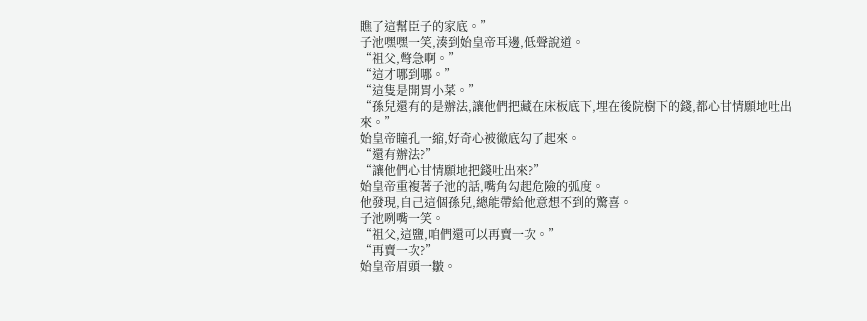瞧了這幫臣子的家底。”
子池嘿嘿一笑,湊到始皇帝耳邊,低聲說道。
“祖父,彆急啊。”
“這才哪到哪。”
“這隻是開胃小菜。”
“孫兒還有的是辦法,讓他們把藏在床板底下,埋在後院樹下的錢,都心甘情願地吐出來。”
始皇帝瞳孔一縮,好奇心被徹底勾了起來。
“還有辦法?”
“讓他們心甘情願地把錢吐出來?”
始皇帝重複著子池的話,嘴角勾起危險的弧度。
他發現,自己這個孫兒,總能帶給他意想不到的驚喜。
子池咧嘴一笑。
“祖父,這鹽,咱們還可以再賣一次。”
“再賣一次?”
始皇帝眉頭一皺。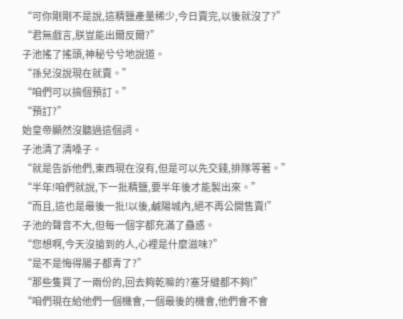“可你剛剛不是說,這精鹽產量稀少,今日賣完,以後就沒了?”
“君無戲言,朕豈能出爾反爾?”
子池搖了搖頭,神秘兮兮地說道。
“孫兒沒說現在就賣。”
“咱們可以搞個預訂。”
“預訂?”
始皇帝顯然沒聽過這個詞。
子池清了清嗓子。
“就是告訴他們,東西現在沒有,但是可以先交錢,排隊等著。”
“半年!咱們就說,下一批精鹽,要半年後才能製出來。”
“而且,這也是最後一批!以後,鹹陽城內,絕不再公開售賣!”
子池的聲音不大,但每一個字都充滿了蠱惑。
“您想啊,今天沒搶到的人,心裡是什麼滋味?”
“是不是悔得腸子都青了?”
“那些隻買了一兩份的,回去夠乾嘛的?塞牙縫都不夠!”
“咱們現在給他們一個機會,一個最後的機會,他們會不會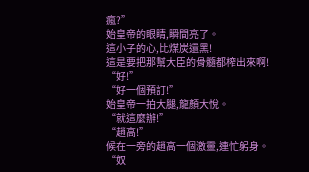瘋?”
始皇帝的眼睛,瞬間亮了。
這小子的心,比煤炭還黑!
這是要把那幫大臣的骨髓都榨出來啊!
“好!”
“好一個預訂!”
始皇帝一拍大腿,龍顏大悅。
“就這麼辦!”
“趙高!”
候在一旁的趙高一個激靈,連忙躬身。
“奴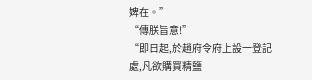婢在。”
“傳朕旨意!”
“即日起,於趙府令府上設一登記處,凡欲購買精鹽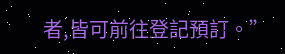者,皆可前往登記預訂。”